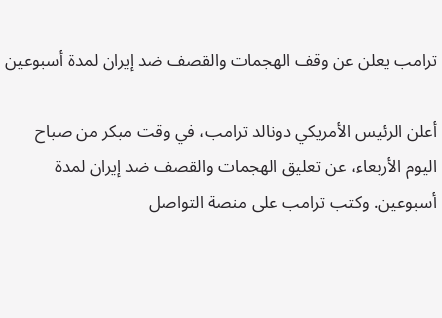ترامب يعلن عن وقف الهجمات والقصف ضد إيران لمدة أسبوعين

أعلن الرئيس الأمريكي دونالد ترامب، في وقت مبكر من صباح اليوم الأربعاء، عن تعليق الهجمات والقصف ضد إيران لمدة أسبوعين. وكتب ترامب على منصة التواصل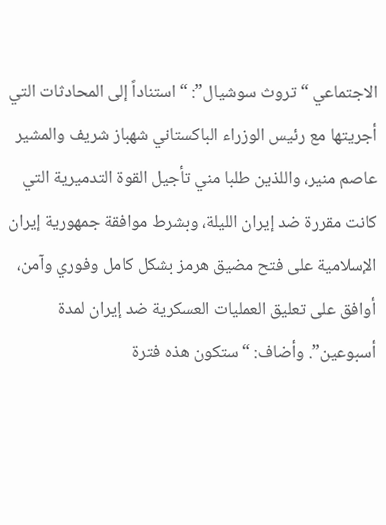الاجتماعي “تروث سوشيال”: “استناداً إلى المحادثات التي أجريتها مع رئيس الوزراء الباكستاني شهباز شريف والمشير عاصم منير، واللذين طلبا مني تأجيل القوة التدميرية التي كانت مقررة ضد إيران الليلة، وبشرط موافقة جمهورية إيران الإسلامية على فتح مضيق هرمز بشكل كامل وفوري وآمن، أوافق على تعليق العمليات العسكرية ضد إيران لمدة أسبوعين”. وأضاف: “ستكون هذه فترة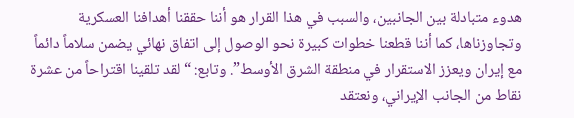هدوء متبادلة بين الجانبين، والسبب في هذا القرار هو أننا حققنا أهدافنا العسكرية وتجاوزناها، كما أننا قطعنا خطوات كبيرة نحو الوصول إلى اتفاق نهائي يضمن سلاماً دائماً مع إيران ويعزز الاستقرار في منطقة الشرق الأوسط”. وتابع: “لقد تلقينا اقتراحاً من عشرة نقاط من الجانب الإيراني، ونعتقد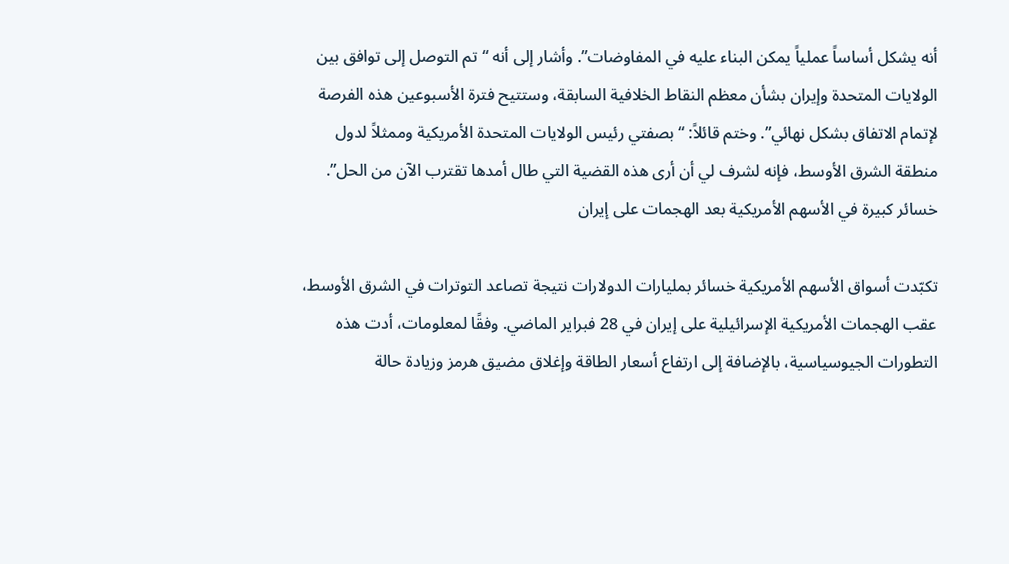أنه يشكل أساساً عملياً يمكن البناء عليه في المفاوضات”. وأشار إلى أنه “تم التوصل إلى توافق بين الولايات المتحدة وإيران بشأن معظم النقاط الخلافية السابقة، وستتيح فترة الأسبوعين هذه الفرصة لإتمام الاتفاق بشكل نهائي”. وختم قائلاً: “بصفتي رئيس الولايات المتحدة الأمريكية وممثلاً لدول منطقة الشرق الأوسط، فإنه لشرف لي أن أرى هذه القضية التي طال أمدها تقترب الآن من الحل”.
خسائر كبيرة في الأسهم الأمريكية بعد الهجمات على إيران

تكبّدت أسواق الأسهم الأمريكية خسائر بمليارات الدولارات نتيجة تصاعد التوترات في الشرق الأوسط، عقب الهجمات الأمريكية الإسرائيلية على إيران في 28 فبراير الماضي. وفقًا لمعلومات، أدت هذه التطورات الجيوسياسية، بالإضافة إلى ارتفاع أسعار الطاقة وإغلاق مضيق هرمز وزيادة حالة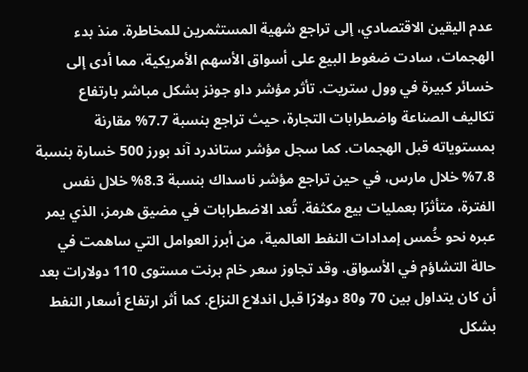عدم اليقين الاقتصادي، إلى تراجع شهية المستثمرين للمخاطرة. منذ بدء الهجمات، سادت ضغوط البيع على أسواق الأسهم الأمريكية، مما أدى إلى خسائر كبيرة في وول ستريت. تأثر مؤشر داو جونز بشكل مباشر بارتفاع تكاليف الصناعة واضطرابات التجارة، حيث تراجع بنسبة 7.7% مقارنة بمستوياته قبل الهجمات. كما سجل مؤشر ستاندرد آند بورز 500 خسارة بنسبة 7.8% خلال مارس، في حين تراجع مؤشر ناسداك بنسبة 8.3% خلال نفس الفترة، متأثرًا بعمليات بيع مكثفة. تُعد الاضطرابات في مضيق هرمز، الذي يمر عبره نحو خُمس إمدادات النفط العالمية، من أبرز العوامل التي ساهمت في حالة التشاؤم في الأسواق. وقد تجاوز سعر خام برنت مستوى 110 دولارات بعد أن كان يتداول بين 70 و80 دولارًا قبل اندلاع النزاع. كما أثر ارتفاع أسعار النفط بشكل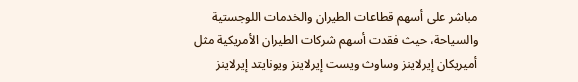مباشر على أسهم قطاعات الطيران والخدمات اللوجستية والسياحة، حيث فقدت أسهم شركات الطيران الأمريكية مثل أميريكان إيرلاينز وساوث ويست إيرلاينز ويونايتد إيرلاينز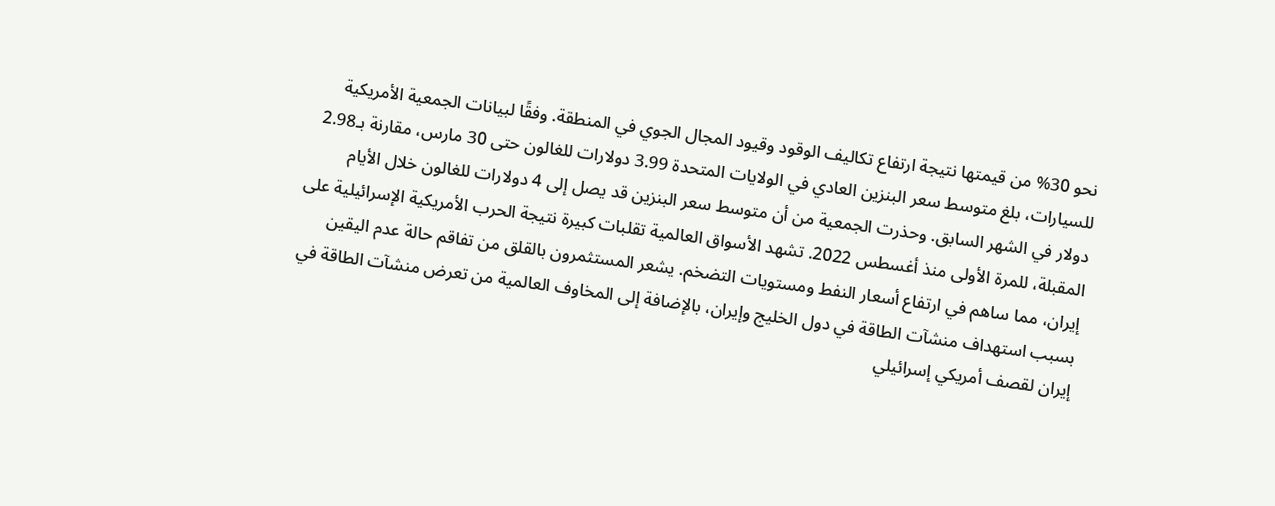نحو 30% من قيمتها نتيجة ارتفاع تكاليف الوقود وقيود المجال الجوي في المنطقة. وفقًا لبيانات الجمعية الأمريكية للسيارات، بلغ متوسط سعر البنزين العادي في الولايات المتحدة 3.99 دولارات للغالون حتى 30 مارس، مقارنة بـ2.98 دولار في الشهر السابق. وحذرت الجمعية من أن متوسط سعر البنزين قد يصل إلى 4 دولارات للغالون خلال الأيام المقبلة، للمرة الأولى منذ أغسطس 2022. تشهد الأسواق العالمية تقلبات كبيرة نتيجة الحرب الأمريكية الإسرائيلية على إيران، مما ساهم في ارتفاع أسعار النفط ومستويات التضخم. يشعر المستثمرون بالقلق من تفاقم حالة عدم اليقين بسبب استهداف منشآت الطاقة في دول الخليج وإيران، بالإضافة إلى المخاوف العالمية من تعرض منشآت الطاقة في إيران لقصف أمريكي إسرائيلي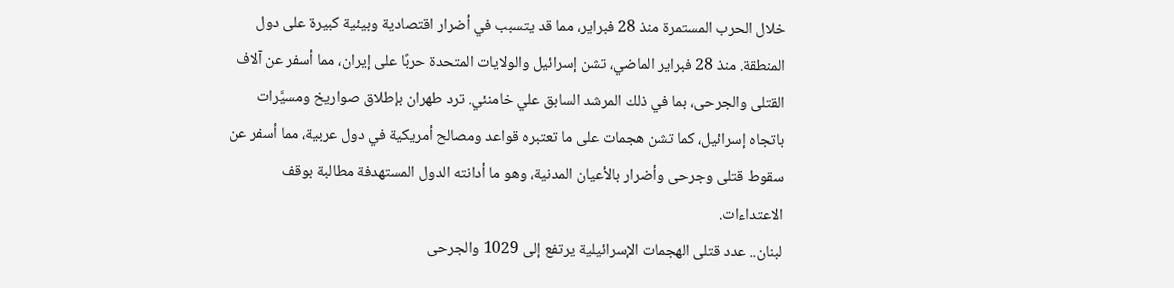خلال الحرب المستمرة منذ 28 فبراير، مما قد يتسبب في أضرار اقتصادية وبيئية كبيرة على دول المنطقة. منذ 28 فبراير الماضي، تشن إسرائيل والولايات المتحدة حربًا على إيران، مما أسفر عن آلاف القتلى والجرحى، بما في ذلك المرشد السابق علي خامنئي. ترد طهران بإطلاق صواريخ ومسيَّرات باتجاه إسرائيل، كما تشن هجمات على ما تعتبره قواعد ومصالح أمريكية في دول عربية، مما أسفر عن سقوط قتلى وجرحى وأضرار بالأعيان المدنية، وهو ما أدانته الدول المستهدفة مطالبة بوقف الاعتداءات.
لبنان.. عدد قتلى الهجمات الإسرائيلية يرتفع إلى 1029 والجرحى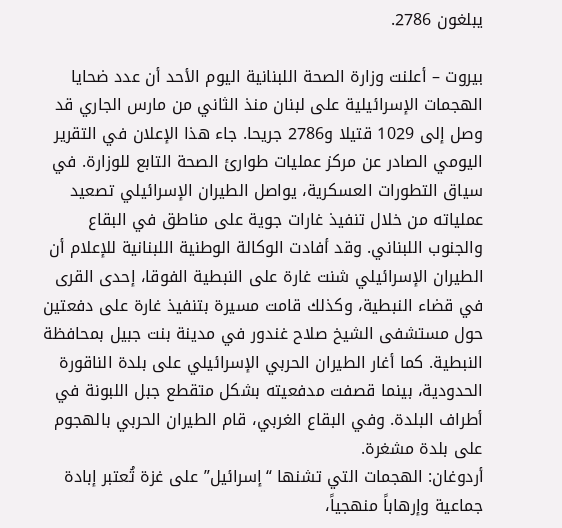يبلغون 2786.

بيروت – أعلنت وزارة الصحة اللبنانية اليوم الأحد أن عدد ضحايا الهجمات الإسرائيلية على لبنان منذ الثاني من مارس الجاري قد وصل إلى 1029 قتيلا و2786 جريحا. جاء هذا الإعلان في التقرير اليومي الصادر عن مركز عمليات طوارئ الصحة التابع للوزارة. في سياق التطورات العسكرية، يواصل الطيران الإسرائيلي تصعيد عملياته من خلال تنفيذ غارات جوية على مناطق في البقاع والجنوب اللبناني. وقد أفادت الوكالة الوطنية اللبنانية للإعلام أن الطيران الإسرائيلي شنت غارة على النبطية الفوقا، إحدى القرى في قضاء النبطية، وكذلك قامت مسيرة بتنفيذ غارة على دفعتين حول مستشفى الشيخ صلاح غندور في مدينة بنت جبيل بمحافظة النبطية. كما أغار الطيران الحربي الإسرائيلي على بلدة الناقورة الحدودية، بينما قصفت مدفعيته بشكل متقطع جبل اللبونة في أطراف البلدة. وفي البقاع الغربي، قام الطيران الحربي بالهجوم على بلدة مشغرة.
أردوغان: الهجمات التي تشنها “إسرائيل” على غزة تُعتبر إبادة جماعية وإرهاباً منهجياً،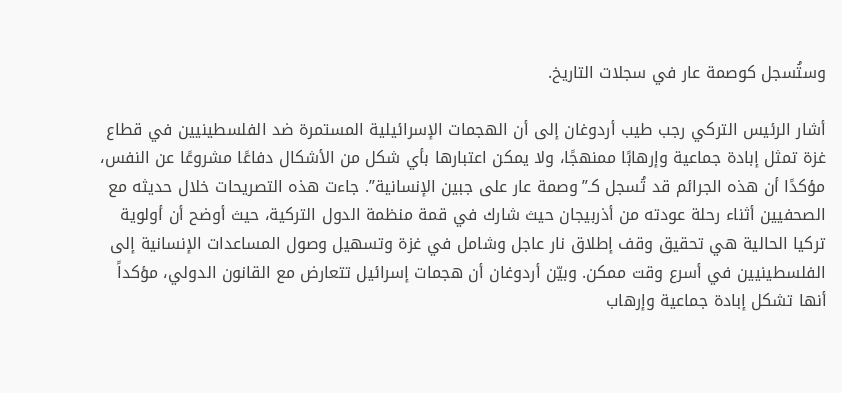وستُسجل كوصمة عار في سجلات التاريخ.

أشار الرئيس التركي رجب طيب أردوغان إلى أن الهجمات الإسرائيلية المستمرة ضد الفلسطينيين في قطاع غزة تمثل إبادة جماعية وإرهابًا ممنهجًا، ولا يمكن اعتبارها بأي شكل من الأشكال دفاعًا مشروعًا عن النفس، مؤكدًا أن هذه الجرائم قد تُسجل كـ”وصمة عار على جبين الإنسانية”. جاءت هذه التصريحات خلال حديثه مع الصحفيين أثناء رحلة عودته من أذربيجان حيث شارك في قمة منظمة الدول التركية، حيث أوضح أن أولوية تركيا الحالية هي تحقيق وقف إطلاق نار عاجل وشامل في غزة وتسهيل وصول المساعدات الإنسانية إلى الفلسطينيين في أسرع وقت ممكن. وبيّن أردوغان أن هجمات إسرائيل تتعارض مع القانون الدولي، مؤكداً أنها تشكل إبادة جماعية وإرهاب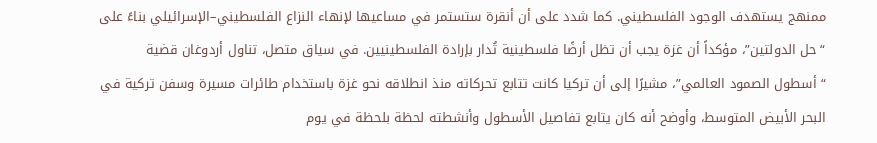ممنهج يستهدف الوجود الفلسطيني. كما شدد على أن أنقرة ستستمر في مساعيها لإنهاء النزاع الفلسطيني–الإسرائيلي بناءً على “حل الدولتين”، مؤكداً أن غزة يجب أن تظل أرضًا فلسطينية تُدار بإرادة الفلسطينيين. في سياق متصل، تناول أردوغان قضية “أسطول الصمود العالمي”، مشيرًا إلى أن تركيا كانت تتابع تحركاته منذ انطلاقه نحو غزة باستخدام طائرات مسيرة وسفن تركية في البحر الأبيض المتوسط، وأوضح أنه كان يتابع تفاصيل الأسطول وأنشطته لحظة بلحظة في يوم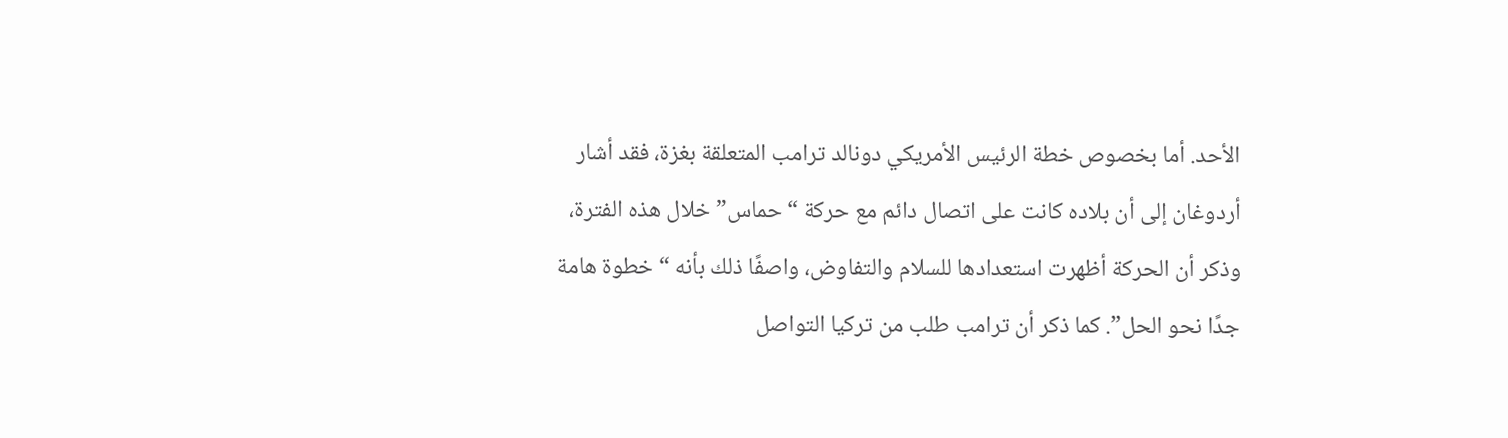الأحد. أما بخصوص خطة الرئيس الأمريكي دونالد ترامب المتعلقة بغزة، فقد أشار أردوغان إلى أن بلاده كانت على اتصال دائم مع حركة “حماس” خلال هذه الفترة، وذكر أن الحركة أظهرت استعدادها للسلام والتفاوض، واصفًا ذلك بأنه “خطوة هامة جدًا نحو الحل”. كما ذكر أن ترامب طلب من تركيا التواصل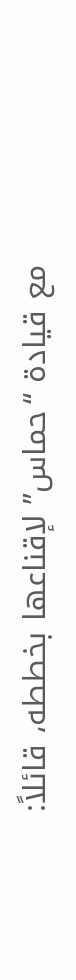مع قيادة “حماس” لإقناعها بخططه، قائلاً: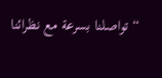“تواصلنا بسرعة مع نظرائنا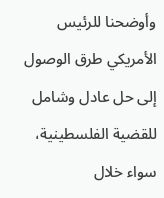وأوضحنا للرئيس الأمريكي طرق الوصول إلى حل عادل وشامل للقضية الفلسطينية، سواء خلال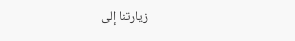زيارتنا إلى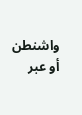واشنطن أو عبر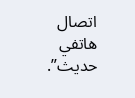اتصال هاتفي حديث”.